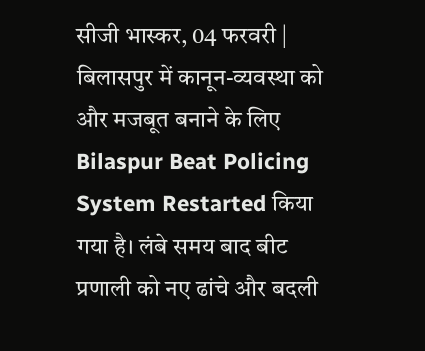सीजी भास्कर, 04 फरवरी | बिलासपुर में कानून-व्यवस्था को और मजबूत बनाने के लिए Bilaspur Beat Policing System Restarted किया गया है। लंबे समय बाद बीट प्रणाली को नए ढांचे और बदली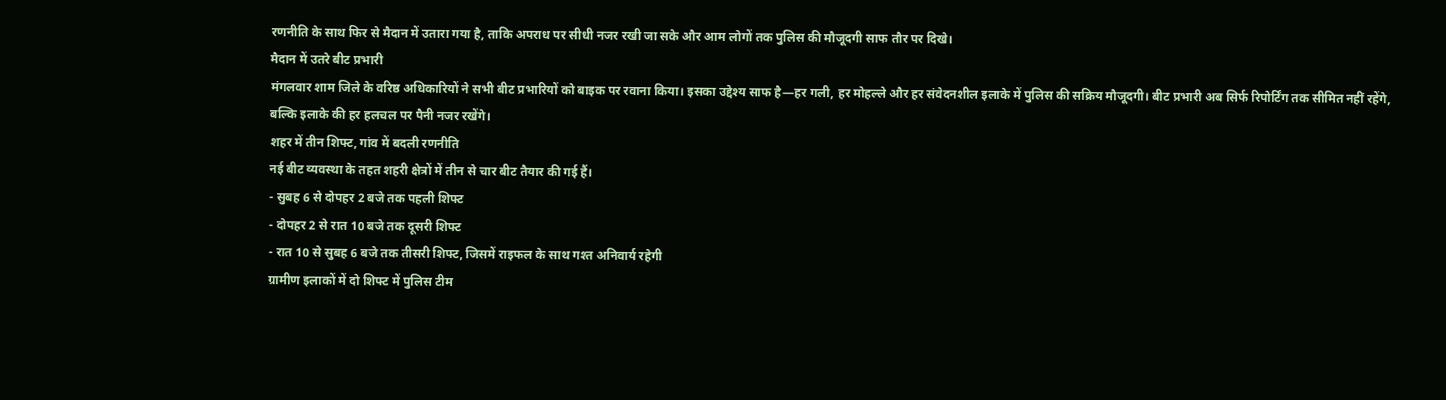रणनीति के साथ फिर से मैदान में उतारा गया है, ताकि अपराध पर सीधी नजर रखी जा सके और आम लोगों तक पुलिस की मौजूदगी साफ तौर पर दिखे।
मैदान में उतरे बीट प्रभारी
मंगलवार शाम जिले के वरिष्ठ अधिकारियों ने सभी बीट प्रभारियों को बाइक पर रवाना किया। इसका उद्देश्य साफ है—हर गली, हर मोहल्ले और हर संवेदनशील इलाके में पुलिस की सक्रिय मौजूदगी। बीट प्रभारी अब सिर्फ रिपोर्टिंग तक सीमित नहीं रहेंगे, बल्कि इलाके की हर हलचल पर पैनी नजर रखेंगे।
शहर में तीन शिफ्ट, गांव में बदली रणनीति
नई बीट व्यवस्था के तहत शहरी क्षेत्रों में तीन से चार बीट तैयार की गई हैं।
- सुबह 6 से दोपहर 2 बजे तक पहली शिफ्ट
- दोपहर 2 से रात 10 बजे तक दूसरी शिफ्ट
- रात 10 से सुबह 6 बजे तक तीसरी शिफ्ट, जिसमें राइफल के साथ गश्त अनिवार्य रहेगी
ग्रामीण इलाकों में दो शिफ्ट में पुलिस टीम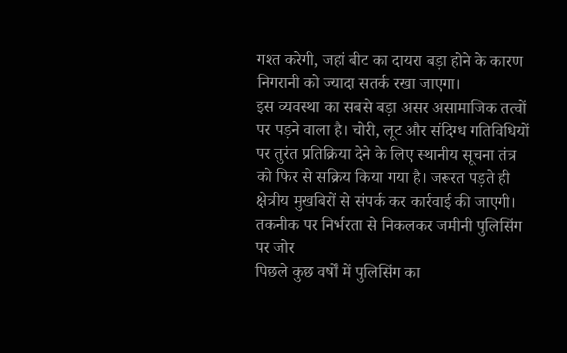गश्त करेगी, जहां बीट का दायरा बड़ा होने के कारण निगरानी को ज्यादा सतर्क रखा जाएगा।
इस व्यवस्था का सबसे बड़ा असर असामाजिक तत्वों पर पड़ने वाला है। चोरी, लूट और संदिग्ध गतिविधियों पर तुरंत प्रतिक्रिया देने के लिए स्थानीय सूचना तंत्र को फिर से सक्रिय किया गया है। जरूरत पड़ते ही क्षेत्रीय मुखबिरों से संपर्क कर कार्रवाई की जाएगी।
तकनीक पर निर्भरता से निकलकर जमीनी पुलिसिंग पर जोर
पिछले कुछ वर्षों में पुलिसिंग का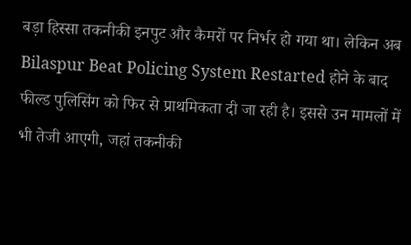बड़ा हिस्सा तकनीकी इनपुट और कैमरों पर निर्भर हो गया था। लेकिन अब Bilaspur Beat Policing System Restarted होने के बाद फील्ड पुलिसिंग को फिर से प्राथमिकता दी जा रही है। इससे उन मामलों में भी तेजी आएगी, जहां तकनीकी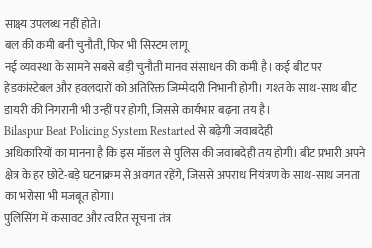साक्ष्य उपलब्ध नहीं होते।
बल की कमी बनी चुनौती, फिर भी सिस्टम लागू
नई व्यवस्था के सामने सबसे बड़ी चुनौती मानव संसाधन की कमी है। कई बीट पर हेडकांस्टेबल और हवलदारों को अतिरिक्त जिम्मेदारी निभानी होगी। गश्त के साथ-साथ बीट डायरी की निगरानी भी उन्हीं पर होगी, जिससे कार्यभार बढ़ना तय है।
Bilaspur Beat Policing System Restarted से बढ़ेगी जवाबदेही
अधिकारियों का मानना है कि इस मॉडल से पुलिस की जवाबदेही तय होगी। बीट प्रभारी अपने क्षेत्र के हर छोटे-बड़े घटनाक्रम से अवगत रहेंगे, जिससे अपराध नियंत्रण के साथ-साथ जनता का भरोसा भी मजबूत होगा।
पुलिसिंग में कसावट और त्वरित सूचना तंत्र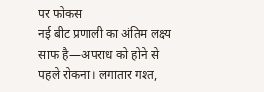पर फोकस
नई बीट प्रणाली का अंतिम लक्ष्य साफ है—अपराध को होने से पहले रोकना। लगातार गश्त,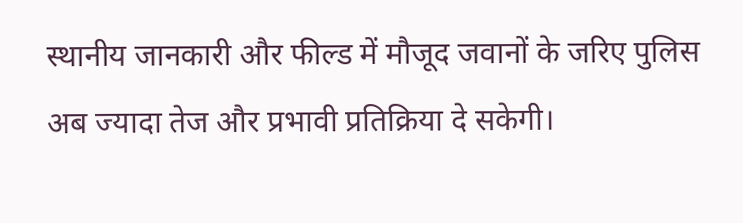स्थानीय जानकारी और फील्ड में मौजूद जवानों के जरिए पुलिस अब ज्यादा तेज और प्रभावी प्रतिक्रिया दे सकेगी।